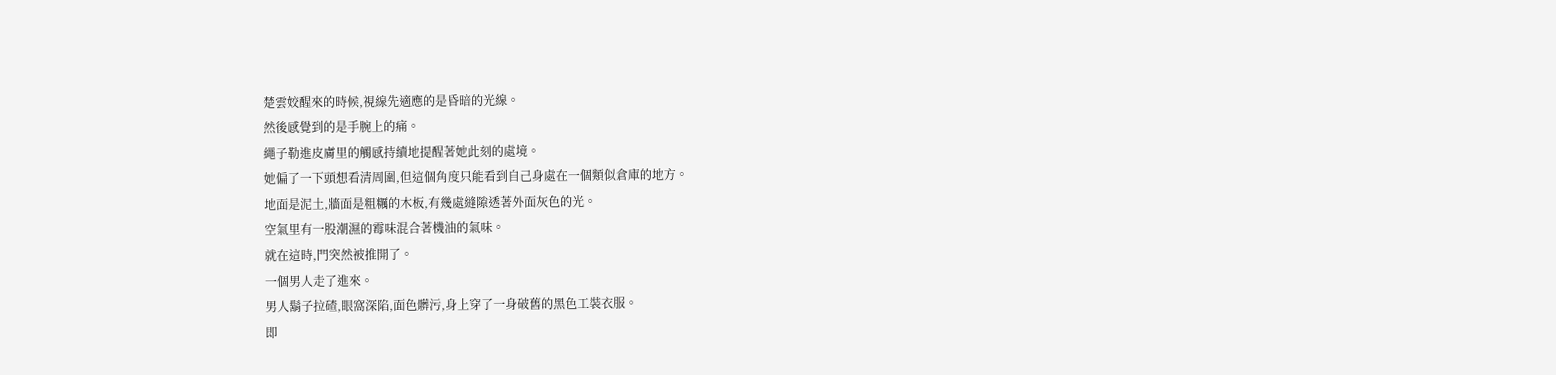楚雲姣醒來的時候,視線先適應的是昏暗的光線。
然後感覺到的是手腕上的痛。
繩子勒進皮膚里的觸感持續地提醒著她此刻的處境。
她偏了一下頭想看清周圍,但這個角度只能看到自己身處在一個類似倉庫的地方。
地面是泥土,牆面是粗糲的木板,有幾處縫隙透著外面灰色的光。
空氣里有一股潮濕的霉味混合著機油的氣味。
就在這時,門突然被推開了。
一個男人走了進來。
男人鬍子拉碴,眼窩深陷,面色髒污,身上穿了一身破舊的黑色工裝衣服。
即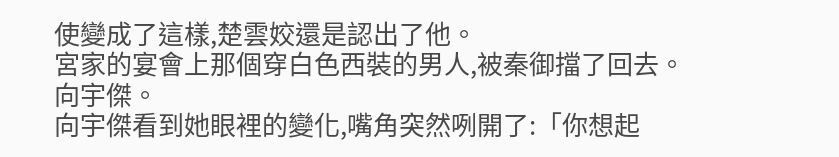使變成了這樣,楚雲姣還是認出了他。
宮家的宴會上那個穿白色西裝的男人,被秦御擋了回去。
向宇傑。
向宇傑看到她眼裡的變化,嘴角突然咧開了:「你想起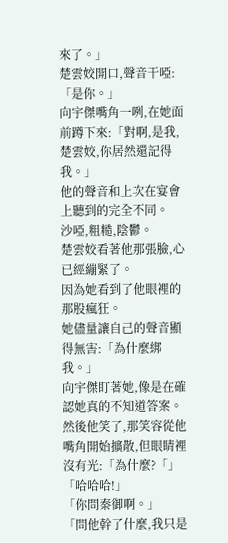來了。」
楚雲姣開口,聲音干啞:「是你。」
向宇傑嘴角一咧,在她面前蹲下來:「對啊,是我,楚雲姣,你居然還記得我。」
他的聲音和上次在宴會上聽到的完全不同。
沙啞,粗糙,陰鬱。
楚雲姣看著他那張臉,心已經繃緊了。
因為她看到了他眼裡的那股瘋狂。
她儘量讓自己的聲音顯得無害:「為什麼綁我。」
向宇傑盯著她,像是在確認她真的不知道答案。
然後他笑了,那笑容從他嘴角開始擴散,但眼睛裡沒有光:「為什麼?「」
「哈哈哈!」
「你問秦御啊。」
「問他幹了什麼,我只是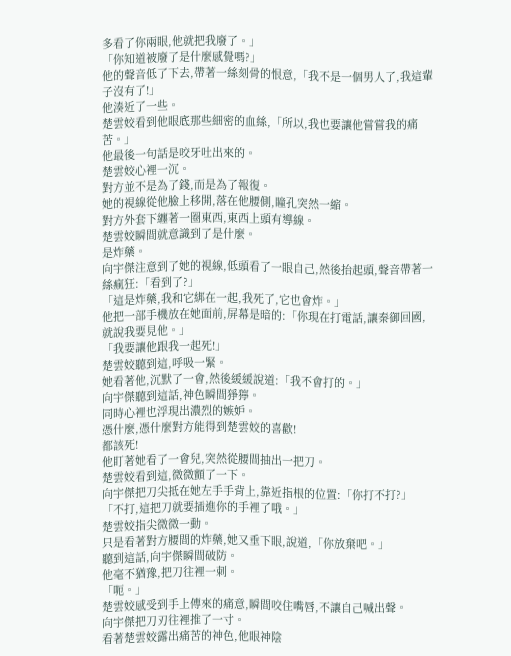多看了你兩眼,他就把我廢了。」
「你知道被廢了是什麼感覺嗎?」
他的聲音低了下去,帶著一絲刻骨的恨意,「我不是一個男人了,我這輩子沒有了!」
他湊近了一些。
楚雲姣看到他眼底那些細密的血絲,「所以,我也要讓他嘗嘗我的痛苦。」
他最後一句話是咬牙吐出來的。
楚雲姣心裡一沉。
對方並不是為了錢,而是為了報復。
她的視線從他臉上移開,落在他腰側,瞳孔突然一縮。
對方外套下纏著一圈東西,東西上頭有導線。
楚雲姣瞬間就意識到了是什麼。
是炸藥。
向宇傑注意到了她的視線,低頭看了一眼自己,然後抬起頭,聲音帶著一絲瘋狂:「看到了?」
「這是炸藥,我和它綁在一起,我死了,它也會炸。」
他把一部手機放在她面前,屏幕是暗的:「你現在打電話,讓秦御回國,就說我要見他。」
「我要讓他跟我一起死!」
楚雲姣聽到這,呼吸一緊。
她看著他,沉默了一會,然後緩緩說道:「我不會打的。」
向宇傑聽到這話,神色瞬間猙獰。
同時心裡也浮現出濃烈的嫉妒。
憑什麼,憑什麼對方能得到楚雲姣的喜歡!
都該死!
他盯著她看了一會兒,突然從腰間抽出一把刀。
楚雲姣看到這,微微顫了一下。
向宇傑把刀尖抵在她左手手背上,靠近指根的位置:「你打不打?」
「不打,這把刀就要插進你的手裡了哦。」
楚雲姣指尖微微一動。
只是看著對方腰間的炸藥,她又垂下眼,說道,「你放棄吧。」
聽到這話,向宇傑瞬間破防。
他毫不猶豫,把刀往裡一刺。
「呃。」
楚雲姣感受到手上傳來的痛意,瞬間咬住嘴唇,不讓自己喊出聲。
向宇傑把刀刃往裡推了一寸。
看著楚雲姣露出痛苦的神色,他眼神陰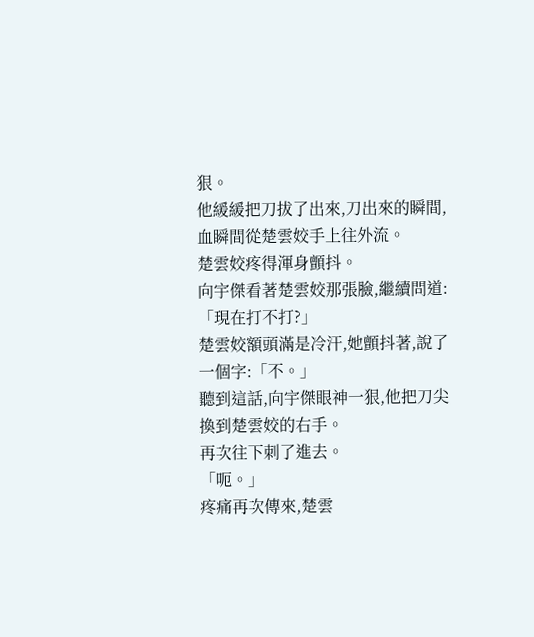狠。
他緩緩把刀拔了出來,刀出來的瞬間,血瞬間從楚雲姣手上往外流。
楚雲姣疼得渾身顫抖。
向宇傑看著楚雲姣那張臉,繼續問道:「現在打不打?」
楚雲姣額頭滿是冷汗,她顫抖著,說了一個字:「不。」
聽到這話,向宇傑眼神一狠,他把刀尖換到楚雲姣的右手。
再次往下刺了進去。
「呃。」
疼痛再次傳來,楚雲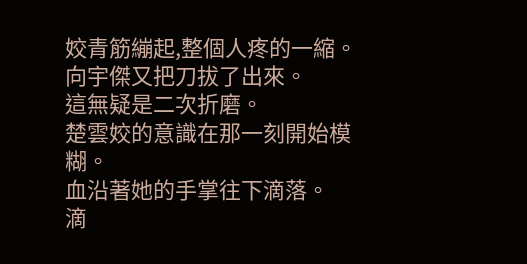姣青筋繃起,整個人疼的一縮。
向宇傑又把刀拔了出來。
這無疑是二次折磨。
楚雲姣的意識在那一刻開始模糊。
血沿著她的手掌往下滴落。
滴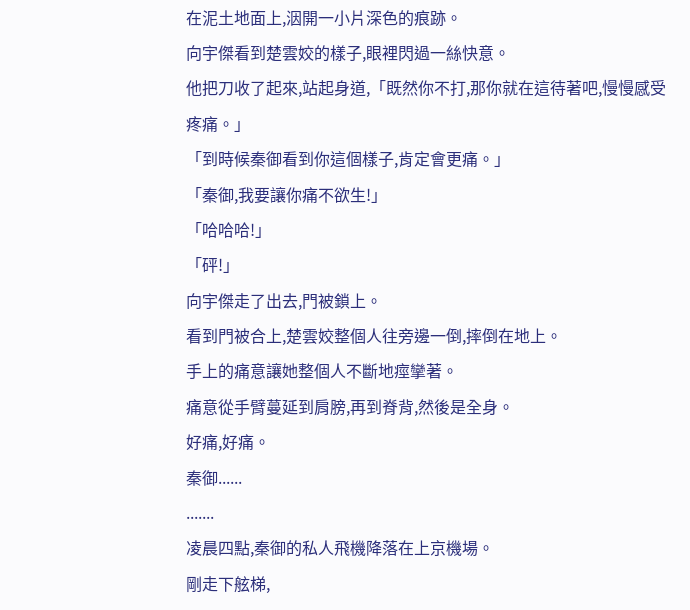在泥土地面上,洇開一小片深色的痕跡。
向宇傑看到楚雲姣的樣子,眼裡閃過一絲快意。
他把刀收了起來,站起身道,「既然你不打,那你就在這待著吧,慢慢感受疼痛。」
「到時候秦御看到你這個樣子,肯定會更痛。」
「秦御,我要讓你痛不欲生!」
「哈哈哈!」
「砰!」
向宇傑走了出去,門被鎖上。
看到門被合上,楚雲姣整個人往旁邊一倒,摔倒在地上。
手上的痛意讓她整個人不斷地痙攣著。
痛意從手臂蔓延到肩膀,再到脊背,然後是全身。
好痛,好痛。
秦御......
.......
凌晨四點,秦御的私人飛機降落在上京機場。
剛走下舷梯,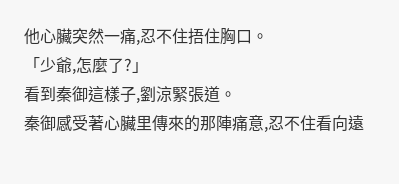他心臟突然一痛,忍不住捂住胸口。
「少爺,怎麼了?」
看到秦御這樣子,劉涼緊張道。
秦御感受著心臟里傳來的那陣痛意,忍不住看向遠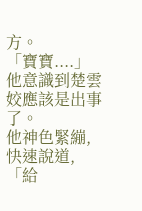方。
「寶寶....」
他意識到楚雲姣應該是出事了。
他神色緊繃,快速說道,「給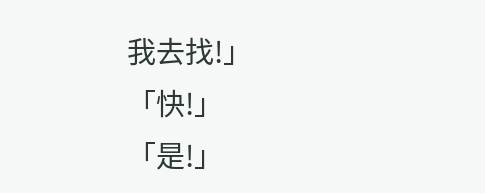我去找!」
「快!」
「是!」